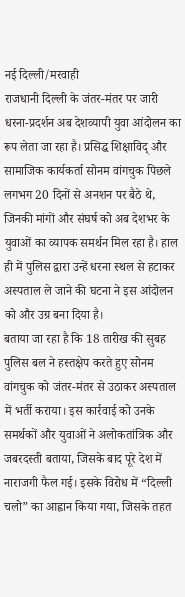नई दिल्ली/मरवाही
राजधानी दिल्ली के जंतर-मंतर पर जारी धरना-प्रदर्शन अब देशव्यापी युवा आंदोलन का रूप लेता जा रहा है। प्रसिद्ध शिक्षाविद् और सामाजिक कार्यकर्ता सोनम वांगचुक पिछले लगभग 20 दिनों से अनशन पर बैठे थे, जिनकी मांगों और संघर्ष को अब देशभर के युवाओं का व्यापक समर्थन मिल रहा है। हाल ही में पुलिस द्वारा उन्हें धरना स्थल से हटाकर अस्पताल ले जाने की घटना ने इस आंदोलन को और उग्र बना दिया है।
बताया जा रहा है कि 18 तारीख की सुबह पुलिस बल ने हस्तक्षेप करते हुए सोनम वांगचुक को जंतर-मंतर से उठाकर अस्पताल में भर्ती कराया। इस कार्रवाई को उनके समर्थकों और युवाओं ने अलोकतांत्रिक और जबरदस्ती बताया, जिसके बाद पूरे देश में नाराजगी फैल गई। इसके विरोध में “दिल्ली चलो” का आह्वान किया गया, जिसके तहत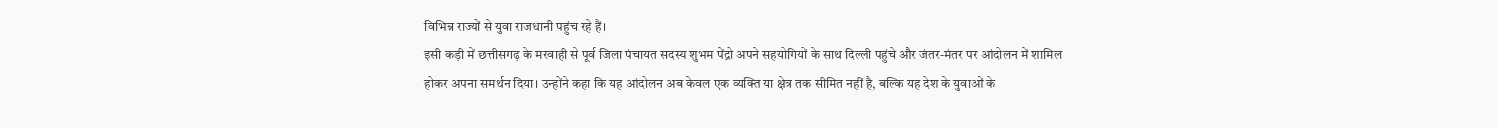विभिन्न राज्यों से युवा राजधानी पहुंच रहे हैं।
इसी कड़ी में छत्तीसगढ़ के मरवाही से पूर्व जिला पंचायत सदस्य शुभम पेंद्रो अपने सहयोगियों के साथ दिल्ली पहुंचे और जंतर-मंतर पर आंदोलन में शामिल होकर अपना समर्थन दिया। उन्होंने कहा कि यह आंदोलन अब केवल एक व्यक्ति या क्षेत्र तक सीमित नहीं है, बल्कि यह देश के युवाओं के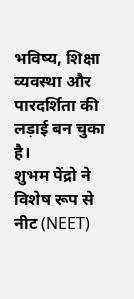भविष्य, शिक्षा व्यवस्था और पारदर्शिता की लड़ाई बन चुका है।
शुभम पेंद्रो ने विशेष रूप से नीट (NEET)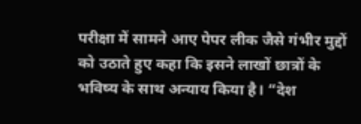परीक्षा में सामने आए पेपर लीक जैसे गंभीर मुद्दों को उठाते हुए कहा कि इसने लाखों छात्रों के भविष्य के साथ अन्याय किया है। “देश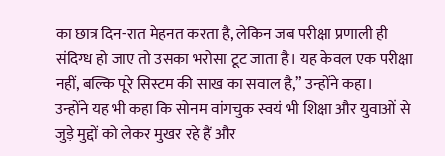का छात्र दिन-रात मेहनत करता है, लेकिन जब परीक्षा प्रणाली ही संदिग्ध हो जाए तो उसका भरोसा टूट जाता है। यह केवल एक परीक्षा नहीं, बल्कि पूरे सिस्टम की साख का सवाल है,” उन्होंने कहा।
उन्होंने यह भी कहा कि सोनम वांगचुक स्वयं भी शिक्षा और युवाओं से जुड़े मुद्दों को लेकर मुखर रहे हैं और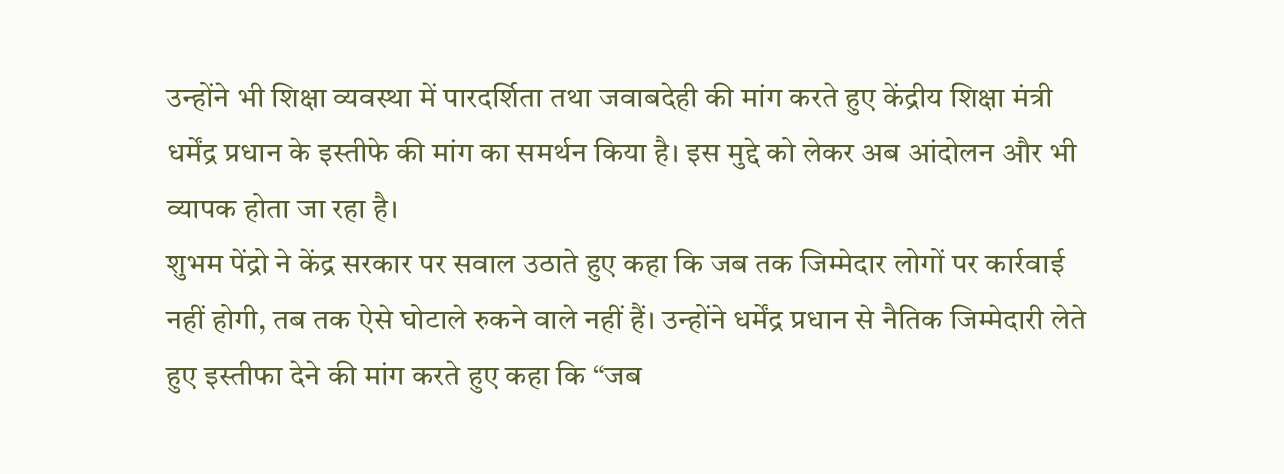उन्होंने भी शिक्षा व्यवस्था में पारदर्शिता तथा जवाबदेही की मांग करते हुए केंद्रीय शिक्षा मंत्री धर्मेंद्र प्रधान के इस्तीफे की मांग का समर्थन किया है। इस मुद्दे को लेकर अब आंदोलन और भी व्यापक होता जा रहा है।
शुभम पेंद्रो ने केंद्र सरकार पर सवाल उठाते हुए कहा कि जब तक जिम्मेदार लोगों पर कार्रवाई नहीं होगी, तब तक ऐसे घोटाले रुकने वाले नहीं हैं। उन्होंने धर्मेंद्र प्रधान से नैतिक जिम्मेदारी लेते हुए इस्तीफा देने की मांग करते हुए कहा कि “जब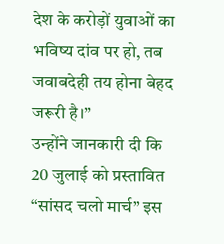देश के करोड़ों युवाओं का भविष्य दांव पर हो, तब जवाबदेही तय होना बेहद जरूरी है।”
उन्होंने जानकारी दी कि 20 जुलाई को प्रस्तावित “सांसद चलो मार्च” इस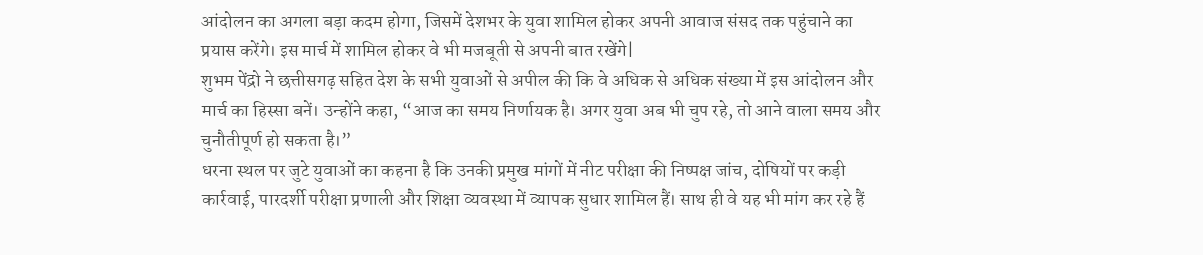आंदोलन का अगला बड़ा कदम होगा, जिसमें देशभर के युवा शामिल होकर अपनी आवाज संसद तक पहुंचाने का प्रयास करेंगे। इस मार्च में शामिल होकर वे भी मजबूती से अपनी बात रखेंगे|
शुभम पेंद्रो ने छत्तीसगढ़ सहित देश के सभी युवाओं से अपील की कि वे अधिक से अधिक संख्या में इस आंदोलन और मार्च का हिस्सा बनें। उन्होंने कहा, “आज का समय निर्णायक है। अगर युवा अब भी चुप रहे, तो आने वाला समय और चुनौतीपूर्ण हो सकता है।”
धरना स्थल पर जुटे युवाओं का कहना है कि उनकी प्रमुख मांगों में नीट परीक्षा की निष्पक्ष जांच, दोषियों पर कड़ी कार्रवाई, पारदर्शी परीक्षा प्रणाली और शिक्षा व्यवस्था में व्यापक सुधार शामिल हैं। साथ ही वे यह भी मांग कर रहे हैं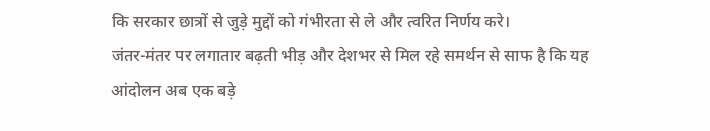कि सरकार छात्रों से जुड़े मुद्दों को गंभीरता से ले और त्वरित निर्णय करे।
जंतर-मंतर पर लगातार बढ़ती भीड़ और देशभर से मिल रहे समर्थन से साफ है कि यह आंदोलन अब एक बड़े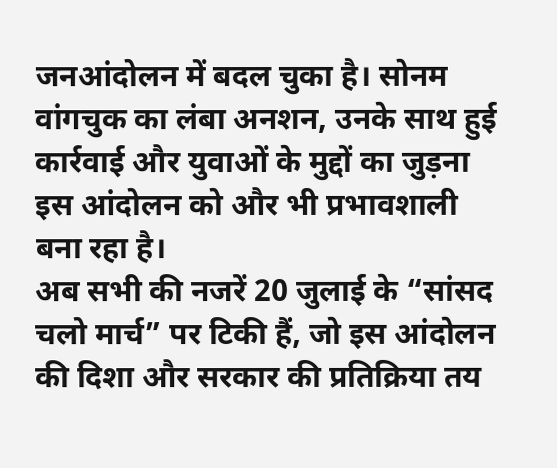जनआंदोलन में बदल चुका है। सोनम वांगचुक का लंबा अनशन, उनके साथ हुई कार्रवाई और युवाओं के मुद्दों का जुड़ना इस आंदोलन को और भी प्रभावशाली बना रहा है।
अब सभी की नजरें 20 जुलाई के “सांसद चलो मार्च” पर टिकी हैं, जो इस आंदोलन की दिशा और सरकार की प्रतिक्रिया तय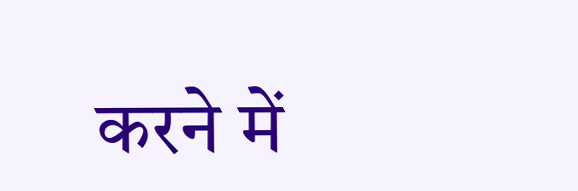करने में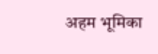अहम भूमिका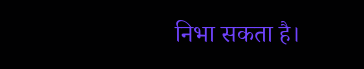निभा सकता है।